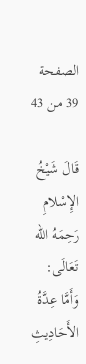الصفحة 39 من 43

قَالَ شَيْخُ الإِسْلامِ رَحِمَهُ الله تَعَالَى: وَأَمَّا عِدَّةُ الأَحَادِيثِ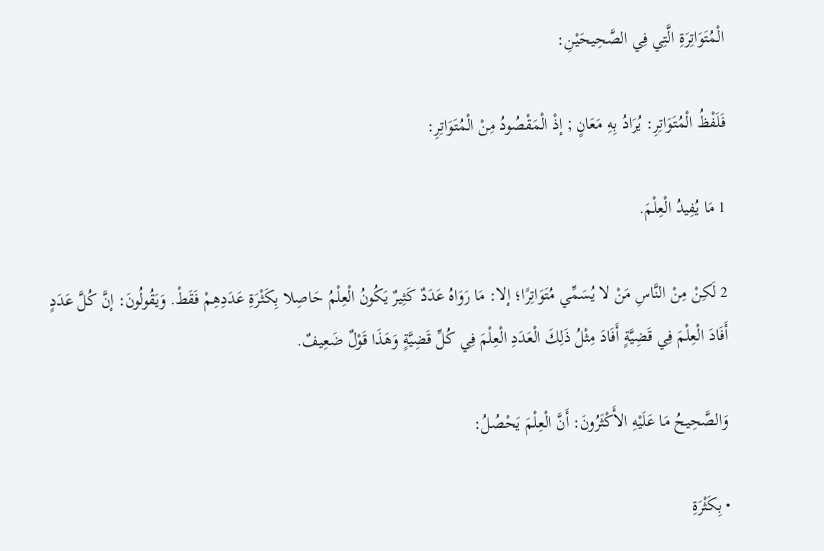الْمُتَوَاتِرَةِ الَّتِي فِي الصَّحِيحَيْنِ:

فَلَفْظُ الْمُتَوَاتِرِ: يُرَادُ بِهِ مَعَانٍ ; إذْ الْمَقْصُودُ مِنْ الْمُتَوَاتِرِ:

1 مَا يُفِيدُ الْعِلْمَ.

2 لَكِنْ مِنْ النَّاسِ مَنْ لا يُسَمِّي مُتَوَاتِرًا؛ إلا: مَا رَوَاهُ عَدَدٌ كَثِيرٌ يَكُونُ الْعِلْمُ حَاصِلا بِكَثْرَةِ عَدَدِهِمْ فَقَطْ. وَيَقُولُونَ: إنَّ كُلَّ عَدَدٍ أَفَادَ الْعِلْمَ فِي قَضِيَّةٍ أَفَادَ مِثْلُ ذَلِكَ الْعَدَدِ الْعِلْمَ فِي كُلِّ قَضِيَّةٍ وَهَذَا قَوْلٌ ضَعِيفٌ.

وَالصَّحِيحُ مَا عَلَيْهِ الأَكْثَرُونَ: أَنَّ الْعِلْمَ يَحْصُلُ:

• بِكَثْرَةِ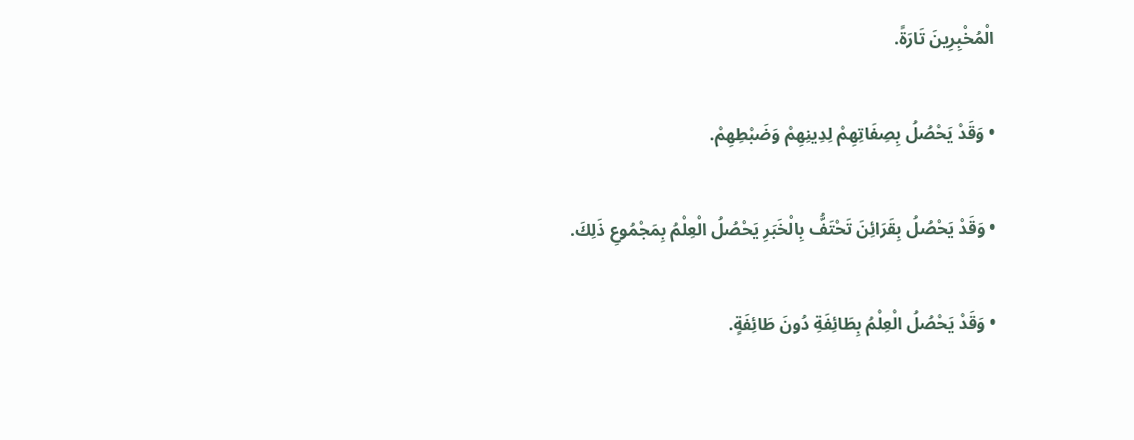الْمُخْبِرِينَ تَارَةً.

• وَقَدْ يَحْصُلُ بِصِفَاتِهِمْ لِدِينِهِمْ وَضَبْطِهِمْ.

• وَقَدْ يَحْصُلُ بِقَرَائِنَ تَحْتَفُّ بِالْخَبَرِ يَحْصُلُ الْعِلْمُ بِمَجْمُوعِ ذَلِكَ.

• وَقَدْ يَحْصُلُ الْعِلْمُ بِطَائِفَةِ دُونَ طَائِفَةٍ.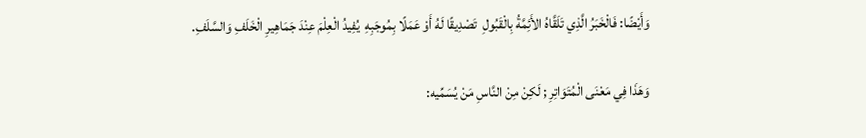وَأَيْضًا: فَالْخَبَرُ الَّذِي تَلَقَّاهُ الأَئِمَّةُ بِالْقَبُولِ  تَصْدِيقًا لَهُ أَوْ عَمَلًا بِمُوجَبِهِ  يُفِيدُ الْعِلْمَ عِنْدَ جَمَاهِيرِ الْخَلَفِ وَالسَّلَفِ.

وَهَذَا فِي مَعْنَى الْمُتَوَاتِرِ ; لَكِنْ مِنْ النَّاسِ مَنْ يُسَمِّيه: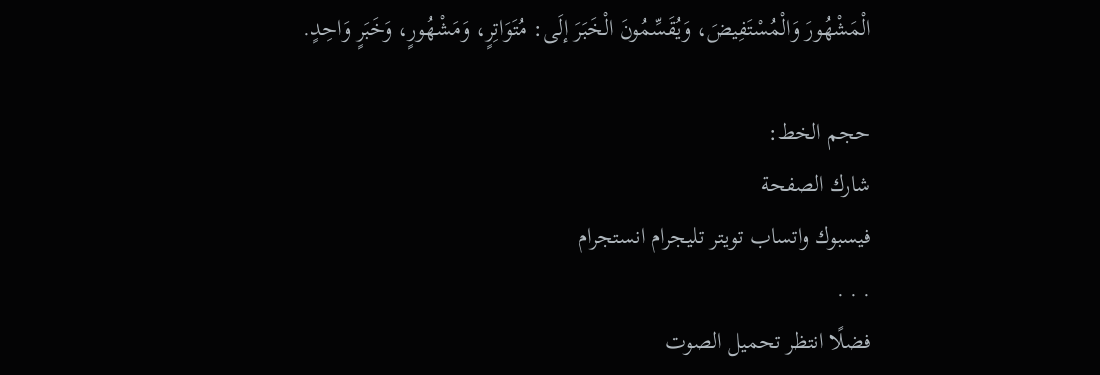الْمَشْهُورَ وَالْمُسْتَفِيضَ، وَيُقَسِّمُونَ الْخَبَرَ إلَى: مُتَوَاتِرٍ، وَمَشْهُورٍ، وَخَبَرٍ وَاحِدٍ.

حجم الخط:
شارك الصفحة
فيسبوك واتساب تويتر تليجرام انستجرام
. . .
فضلًا انتظر تحميل الصوت